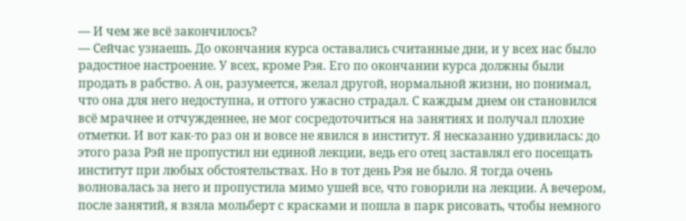— И чем же всё закончилось?
— Сейчас узнаешь. До окончания курса оставались считанные дни, и у всех нас было радостное настроение. У всех, кроме Рэя. Его по окончании курса должны были продать в рабство. А он, разумеется, желал другой, нормальной жизни, но понимал, что она для него недоступна, и оттого ужасно страдал. С каждым днем он становился всё мрачнее и отчужденнее, не мог сосредоточиться на занятиях и получал плохие отметки. И вот как-то раз он и вовсе не явился в институт. Я несказанно удивилась: до этого раза Рэй не пропустил ни единой лекции, ведь его отец заставлял его посещать институт при любых обстоятельствах. Но в тот день Рэя не было. Я тогда очень волновалась за него и пропустила мимо ушей все, что говорили на лекции. А вечером, после занятий, я взяла мольберт с красками и пошла в парк рисовать, чтобы немного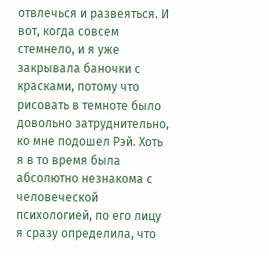отвлечься и развеяться. И вот, когда совсем стемнело, и я уже закрывала баночки с красками, потому что рисовать в темноте было довольно затруднительно, ко мне подошел Рэй. Хоть я в то время была абсолютно незнакома с человеческой психологией, по его лицу я сразу определила, что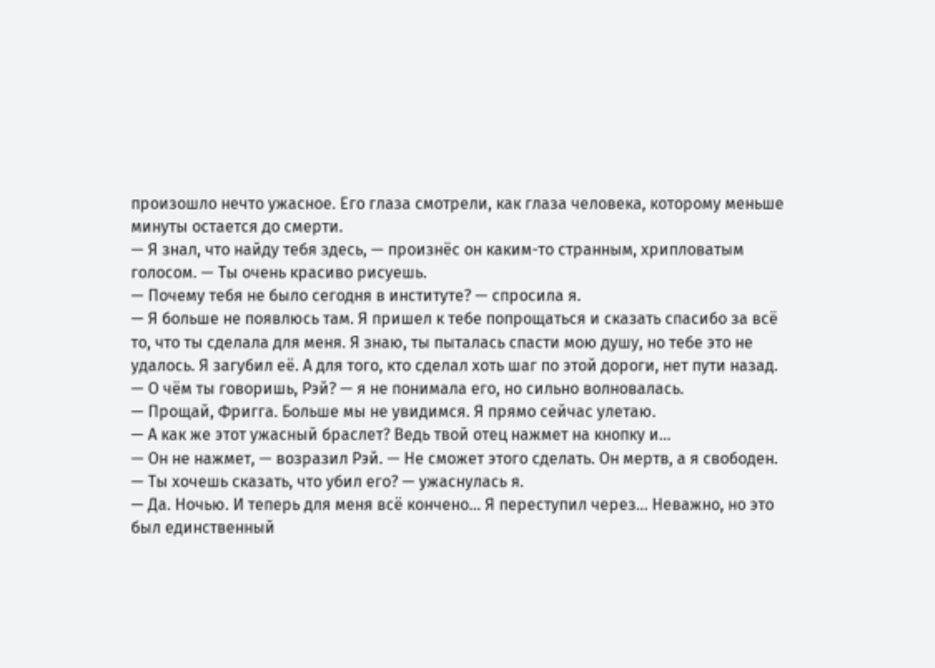произошло нечто ужасное. Его глаза смотрели, как глаза человека, которому меньше минуты остается до смерти.
— Я знал, что найду тебя здесь, — произнёс он каким-то странным, хрипловатым голосом. — Ты очень красиво рисуешь.
— Почему тебя не было сегодня в институте? — спросила я.
— Я больше не появлюсь там. Я пришел к тебе попрощаться и сказать спасибо за всё то, что ты сделала для меня. Я знаю, ты пыталась спасти мою душу, но тебе это не удалось. Я загубил её. А для того, кто сделал хоть шаг по этой дороги, нет пути назад.
— О чём ты говоришь, Рэй? — я не понимала его, но сильно волновалась.
— Прощай, Фригга. Больше мы не увидимся. Я прямо сейчас улетаю.
— А как же этот ужасный браслет? Ведь твой отец нажмет на кнопку и…
— Он не нажмет, — возразил Рэй. — Не сможет этого сделать. Он мертв, а я свободен.
— Ты хочешь сказать, что убил его? — ужаснулась я.
— Да. Ночью. И теперь для меня всё кончено… Я переступил через… Неважно, но это был единственный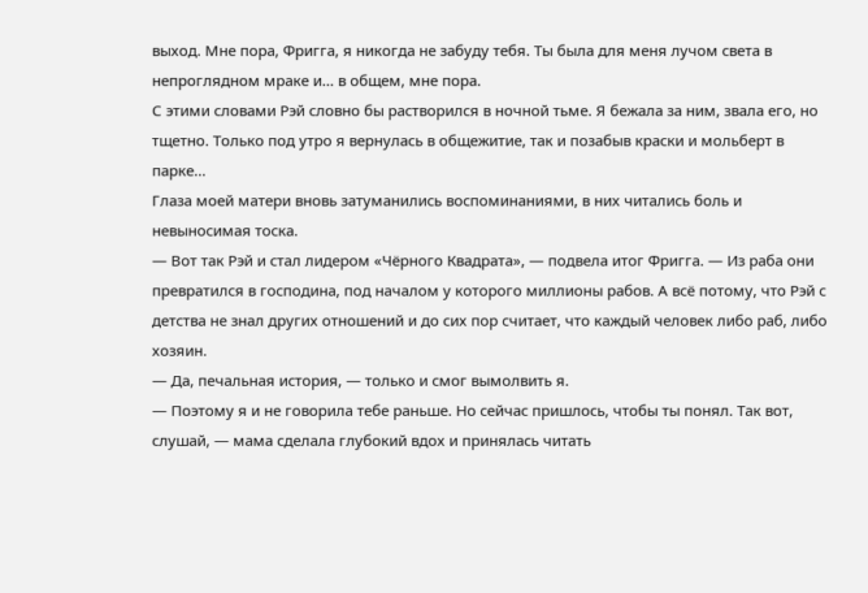выход. Мне пора, Фригга, я никогда не забуду тебя. Ты была для меня лучом света в непроглядном мраке и… в общем, мне пора.
С этими словами Рэй словно бы растворился в ночной тьме. Я бежала за ним, звала его, но тщетно. Только под утро я вернулась в общежитие, так и позабыв краски и мольберт в парке…
Глаза моей матери вновь затуманились воспоминаниями, в них читались боль и невыносимая тоска.
— Вот так Рэй и стал лидером «Чёрного Квадрата», — подвела итог Фригга. — Из раба они превратился в господина, под началом у которого миллионы рабов. А всё потому, что Рэй с детства не знал других отношений и до сих пор считает, что каждый человек либо раб, либо хозяин.
— Да, печальная история, — только и смог вымолвить я.
— Поэтому я и не говорила тебе раньше. Но сейчас пришлось, чтобы ты понял. Так вот, слушай, — мама сделала глубокий вдох и принялась читать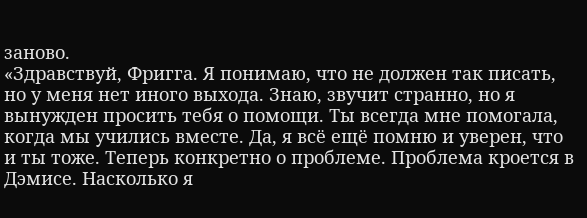заново.
«Здравствуй, Фригга. Я понимаю, что не должен так писать, но у меня нет иного выхода. Знаю, звучит странно, но я вынужден просить тебя о помощи. Ты всегда мне помогала, когда мы учились вместе. Да, я всё ещё помню и уверен, что и ты тоже. Теперь конкретно о проблеме. Проблема кроется в Дэмисе. Насколько я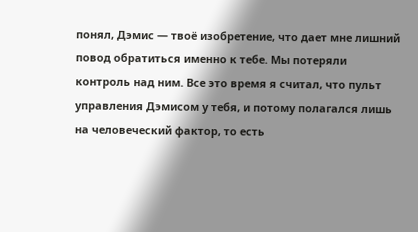понял, Дэмис — твоё изобретение, что дает мне лишний повод обратиться именно к тебе. Мы потеряли контроль над ним. Все это время я считал, что пульт управления Дэмисом у тебя, и потому полагался лишь на человеческий фактор, то есть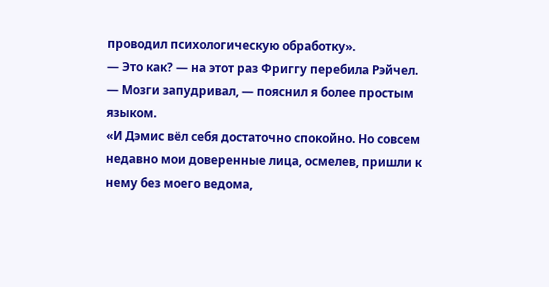проводил психологическую обработку».
— Это как? — на этот раз Фриггу перебила Рэйчел.
— Мозги запудривал, — пояснил я более простым языком.
«И Дэмис вёл себя достаточно спокойно. Но совсем недавно мои доверенные лица, осмелев, пришли к нему без моего ведома,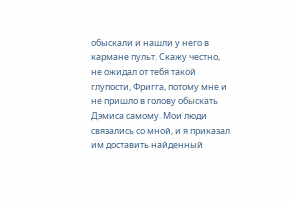обыскали и нашли у него в кармане пульт. Скажу честно, не ожидал от тебя такой глупости, Фригга, потому мне и не пришло в голову обыскать Дэмиса самому. Мои люди связались со мной, и я приказал им доставить найденный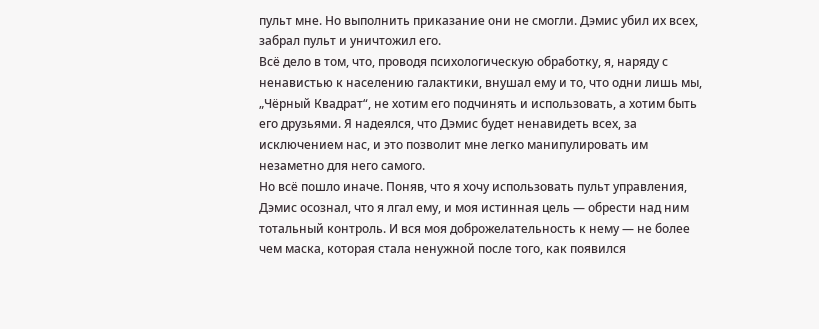пульт мне. Но выполнить приказание они не смогли. Дэмис убил их всех, забрал пульт и уничтожил его.
Всё дело в том, что, проводя психологическую обработку, я, наряду с ненавистью к населению галактики, внушал ему и то, что одни лишь мы, „Чёрный Квадрат“, не хотим его подчинять и использовать, а хотим быть его друзьями. Я надеялся, что Дэмис будет ненавидеть всех, за исключением нас, и это позволит мне легко манипулировать им незаметно для него самого.
Но всё пошло иначе. Поняв, что я хочу использовать пульт управления, Дэмис осознал, что я лгал ему, и моя истинная цель — обрести над ним тотальный контроль. И вся моя доброжелательность к нему — не более чем маска, которая стала ненужной после того, как появился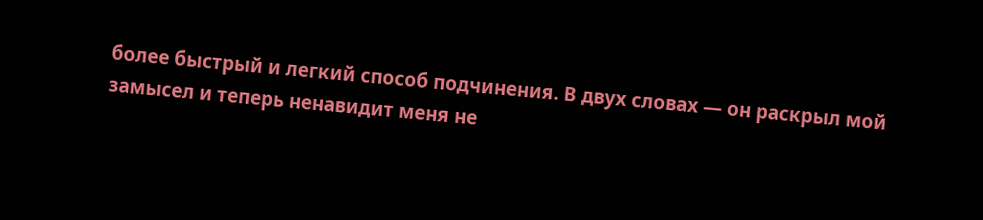более быстрый и легкий способ подчинения. В двух словах — он раскрыл мой замысел и теперь ненавидит меня не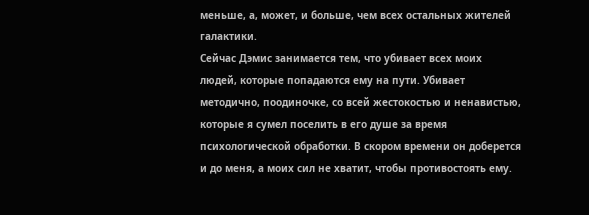меньше, а, может, и больше, чем всех остальных жителей галактики.
Сейчас Дэмис занимается тем, что убивает всех моих людей, которые попадаются ему на пути. Убивает методично, поодиночке, со всей жестокостью и ненавистью, которые я сумел поселить в его душе за время психологической обработки. В скором времени он доберется и до меня, а моих сил не хватит, чтобы противостоять ему.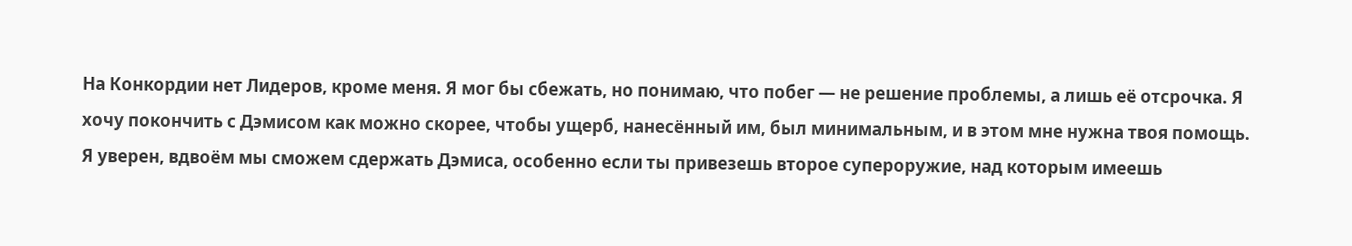На Конкордии нет Лидеров, кроме меня. Я мог бы сбежать, но понимаю, что побег — не решение проблемы, а лишь её отсрочка. Я хочу покончить с Дэмисом как можно скорее, чтобы ущерб, нанесённый им, был минимальным, и в этом мне нужна твоя помощь.
Я уверен, вдвоём мы сможем сдержать Дэмиса, особенно если ты привезешь второе супероружие, над которым имеешь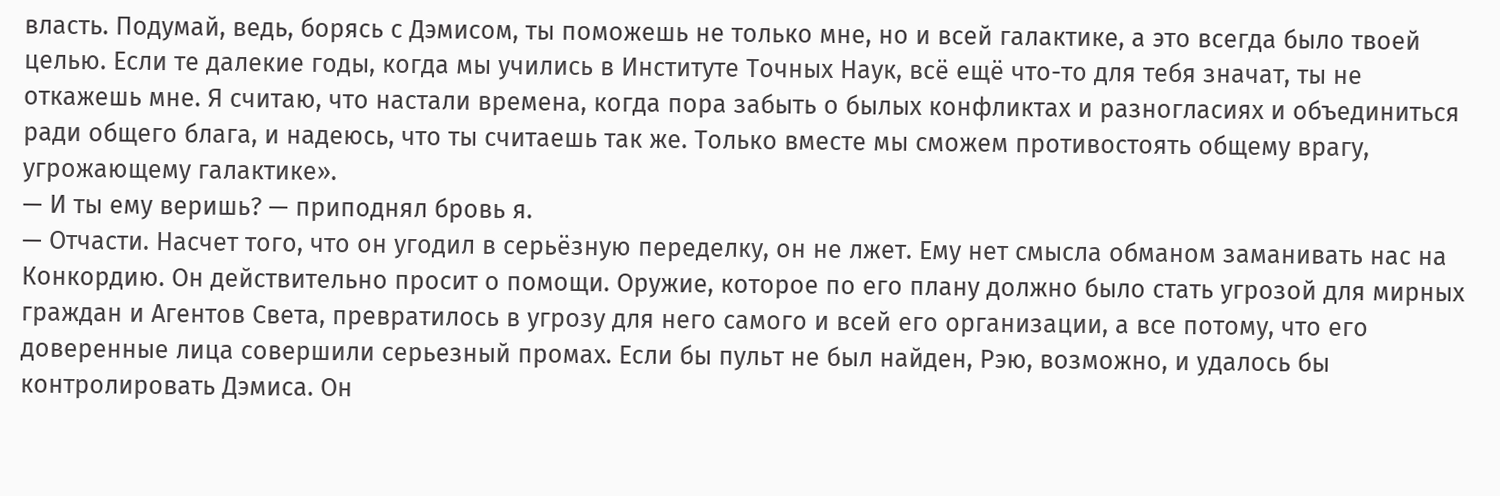власть. Подумай, ведь, борясь с Дэмисом, ты поможешь не только мне, но и всей галактике, а это всегда было твоей целью. Если те далекие годы, когда мы учились в Институте Точных Наук, всё ещё что-то для тебя значат, ты не откажешь мне. Я считаю, что настали времена, когда пора забыть о былых конфликтах и разногласиях и объединиться ради общего блага, и надеюсь, что ты считаешь так же. Только вместе мы сможем противостоять общему врагу, угрожающему галактике».
— И ты ему веришь? — приподнял бровь я.
— Отчасти. Насчет того, что он угодил в серьёзную переделку, он не лжет. Ему нет смысла обманом заманивать нас на Конкордию. Он действительно просит о помощи. Оружие, которое по его плану должно было стать угрозой для мирных граждан и Агентов Света, превратилось в угрозу для него самого и всей его организации, а все потому, что его доверенные лица совершили серьезный промах. Если бы пульт не был найден, Рэю, возможно, и удалось бы контролировать Дэмиса. Он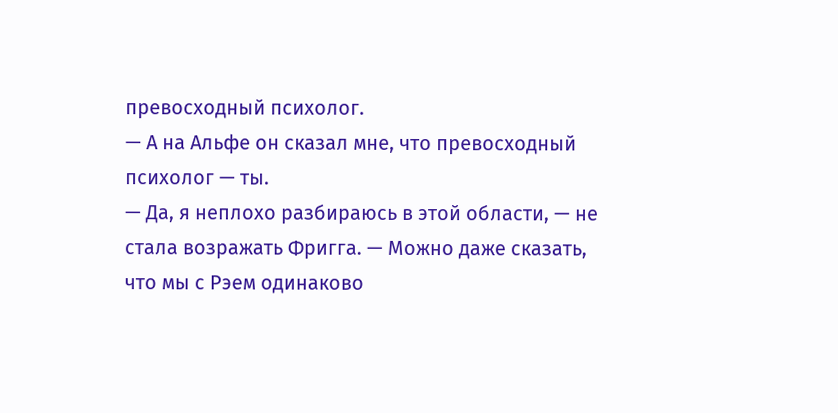превосходный психолог.
— А на Альфе он сказал мне, что превосходный психолог — ты.
— Да, я неплохо разбираюсь в этой области, — не стала возражать Фригга. — Можно даже сказать, что мы с Рэем одинаково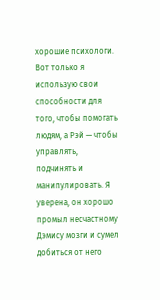хорошие психологи. Вот только я использую свои способности для того, чтобы помогать людям, а Рэй — чтобы управлять, подчинять и манипулировать. Я уверена, он хорошо промыл несчастному Дэмису мозги и сумел добиться от него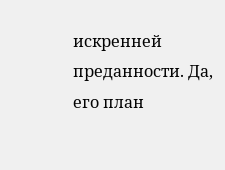искренней преданности. Да, его план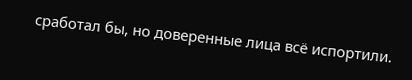сработал бы, но доверенные лица всё испортили.